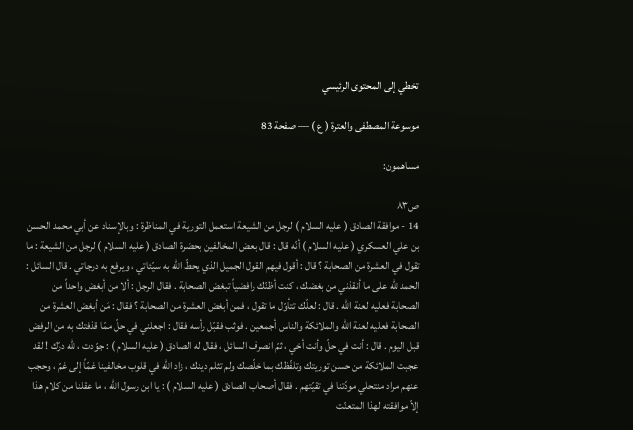تخطي إلى المحتوى الرئيسي

موسوعة المصطفى والعترة ( ع ) — صفحة 83

مساهمون:

ص٨٣
14 - موافقة الصادق ( عليه السلام ) لرجل من الشيعة استعمل التورية في المناظرة : وبالإسناد عن أبي محمد الحسن بن علي العسكري ( عليه السلام ) أنّه قال : قال بعض المخالفين بحضرة الصادق ( عليه السلام ) لرجل من الشيعة : ما تقول في العشرة من الصحابة ؟ قال : أقول فيهم القول الجميل الذي يحطّ اللّه به سيّئاتي ، ويرفع به درجاتي . قال السائل : الحمد للّه على ما أنقذني من بغضك ، كنت أظنّك رافضياً تبغض الصحابة . فقال الرجل : ألا من أبغض واحداً من الصحابة فعليه لعنة اللّه . قال : لعلّك تتأوّل ما تقول ، فمن أبغض العشرة من الصحابة ؟ فقال : مَن أبغض العشرة من الصحابة فعليه لعنة اللّه والملائكة والناس أجمعين . فوثب فقبّل رأسه فقال : اجعلني في حلّ ممّا قذفتك به من الرفض قبل اليوم . قال : أنت في حلّ وأنت أخي ، ثمّ انصرف السائل ، فقال له الصادق ( عليه السلام ) : جوّدت ، للّه درّك ! لقد عجبت الملائكة من حسن توريتك وتلفّظك بما خلّصك ولم تثلم دينك ، زاد اللّه في قلوب مخالفينا غمّاً إلى غمّ ، وحجب عنهم مراد منتحلي مودّتنا في تقيّتهم . فقال أصحاب الصادق ( عليه السلام ) : يا ابن رسول اللّه ، ما عقلنا من كلام هذا إلاّ موافقته لهذا المتعنّت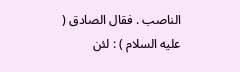الناصب . فقال الصادق ( عليه السلام ) : لئن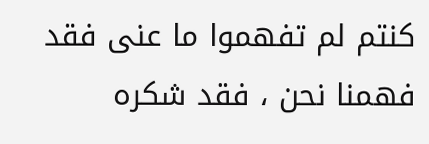كنتم لم تفهموا ما عنى فقد فهمنا نحن ، فقد شكره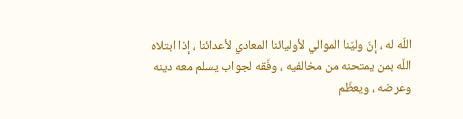اللّه له ، إنّ وليّنا الموالي لأوليائنا المعادي لأعدائنا ، إذا ابتلاه اللّه بمن يمتحنه من مخالفيه ، وفّقه لجواب يسلم معه دينه وعرضه ، ويعظّم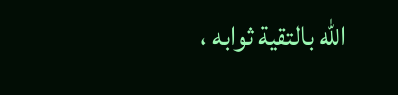اللّه بالتقية ثوابه ،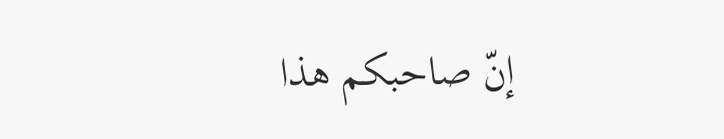إنّ صاحبكم هذا